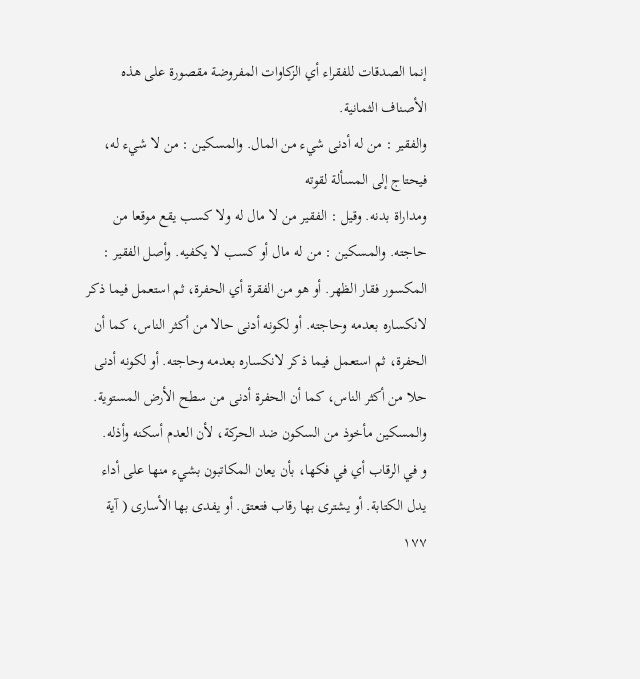إنما الصدقات للفقراء أي الزكاوات المفروضة مقصورة على هذه الأصناف الثمانية.
والفقير : من له أدنى شيء من المال. والمسكين : من لا شيء له، فيحتاج إلى المسألة لقوته
ومداراة بدنه. وقيل : الفقير من لا مال له ولا كسب يقع موقعا من حاجته. والمسكين : من له مال أو كسب لا يكفيه. وأصل الفقير : المكسور فقار الظهر. أو هو من الفقرة أي الحفرة، ثم استعمل فيما ذكر لانكساره بعدمه وحاجته. أو لكونه أدنى حالا من أكثر الناس، كما أن الحفرة، ثم استعمل فيما ذكر لانكساره بعدمه وحاجته. أو لكونه أدنى حلا من أكثر الناس، كما أن الحفرة أدنى من سطح الأرض المستوية. والمسكين مأخوذ من السكون ضد الحركة، لأن العدم أسكنه وأذله.
و في الرقاب أي في فكها، بأن يعان المكاتبون بشيء منها على أداء يدل الكتابة. أو يشترى بها رقاب فتعتق. أو يفدى بها الأسارى ( آية ١٧٧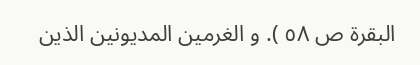البقرة ص ٥٨ ). و الغرمين المديونين الذين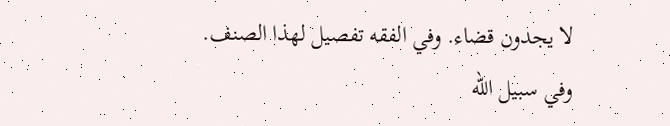لا يجدون قضاء. وفي الفقه تفصيل لهذا الصنف. وفي سبيل الله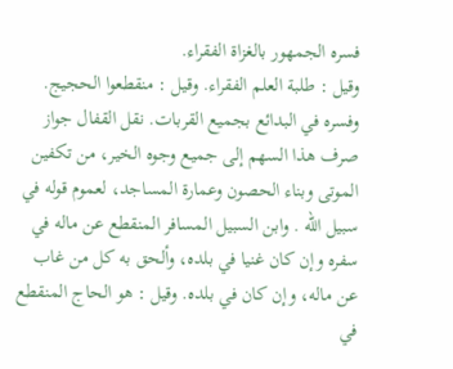فسره الجمهور بالغزاة الفقراء.
وقيل : طلبة العلم الفقراء. وقيل : منقطعوا الحجيج. وفسره في البدائع بجميع القربات. نقل القفال جواز صرف هذا السهم إلى جميع وجوه الخير، من تكفين الموتى وبناء الحصون وعمارة المساجد، لعموم قوله في سبيل الله . وابن السبيل المسافر المنقطع عن ماله في سفره وإن كان غنيا في بلده، وألحق به كل من غاب عن ماله، وإن كان في بلده. وقيل : هو الحاج المنقطع في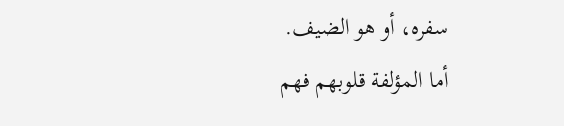سفره، أو هو الضيف.
أما المؤلفة قلوبهم فهم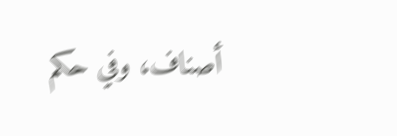أصناف، وفي حكم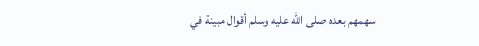سهمهم بعده صلى الله عليه وسلم أقوال مبينة في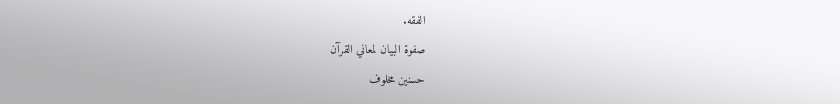الفقه.
صفوة البيان لمعاني القرآن
حسنين مخلوف